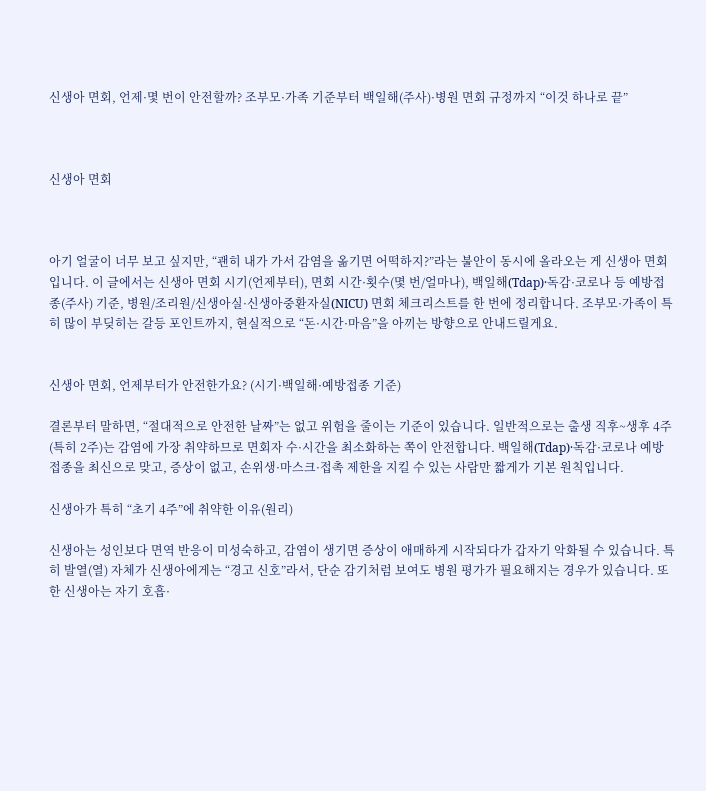신생아 면회, 언제·몇 번이 안전할까? 조부모·가족 기준부터 백일해(주사)·병원 면회 규정까지 “이것 하나로 끝”



신생아 면회



아기 얼굴이 너무 보고 싶지만, “괜히 내가 가서 감염을 옮기면 어떡하지?”라는 불안이 동시에 올라오는 게 신생아 면회입니다. 이 글에서는 신생아 면회 시기(언제부터), 면회 시간·횟수(몇 번/얼마나), 백일해(Tdap)·독감·코로나 등 예방접종(주사) 기준, 병원/조리원/신생아실·신생아중환자실(NICU) 면회 체크리스트를 한 번에 정리합니다. 조부모·가족이 특히 많이 부딪히는 갈등 포인트까지, 현실적으로 “돈·시간·마음”을 아끼는 방향으로 안내드릴게요.


신생아 면회, 언제부터가 안전한가요? (시기·백일해·예방접종 기준)

결론부터 말하면, “절대적으로 안전한 날짜”는 없고 위험을 줄이는 기준이 있습니다. 일반적으로는 출생 직후~생후 4주(특히 2주)는 감염에 가장 취약하므로 면회자 수·시간을 최소화하는 쪽이 안전합니다. 백일해(Tdap)·독감·코로나 예방접종을 최신으로 맞고, 증상이 없고, 손위생·마스크·접촉 제한을 지킬 수 있는 사람만 짧게가 기본 원칙입니다.

신생아가 특히 “초기 4주”에 취약한 이유(원리)

신생아는 성인보다 면역 반응이 미성숙하고, 감염이 생기면 증상이 애매하게 시작되다가 갑자기 악화될 수 있습니다. 특히 발열(열) 자체가 신생아에게는 “경고 신호”라서, 단순 감기처럼 보여도 병원 평가가 필요해지는 경우가 있습니다. 또한 신생아는 자기 호흡·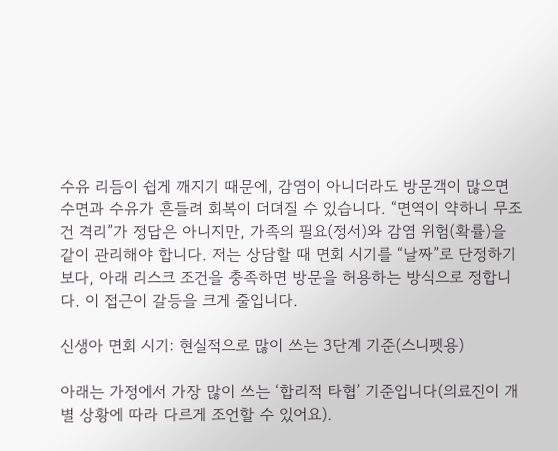수유 리듬이 쉽게 깨지기 때문에, 감염이 아니더라도 방문객이 많으면 수면과 수유가 흔들려 회복이 더뎌질 수 있습니다. “면역이 약하니 무조건 격리”가 정답은 아니지만, 가족의 필요(정서)와 감염 위험(확률)을 같이 관리해야 합니다. 저는 상담할 때 면회 시기를 “날짜”로 단정하기보다, 아래 리스크 조건을 충족하면 방문을 허용하는 방식으로 정합니다. 이 접근이 갈등을 크게 줄입니다.

신생아 면회 시기: 현실적으로 많이 쓰는 3단계 기준(스니펫용)

아래는 가정에서 가장 많이 쓰는 ‘합리적 타협’ 기준입니다(의료진이 개별 상황에 따라 다르게 조언할 수 있어요).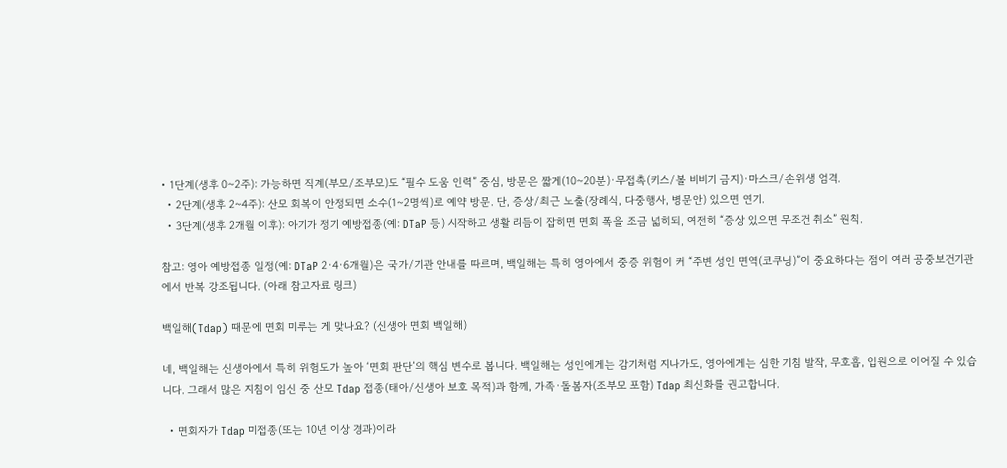• 1단계(생후 0~2주): 가능하면 직계(부모/조부모)도 “필수 도움 인력” 중심, 방문은 짧게(10~20분)·무접촉(키스/볼 비비기 금지)·마스크/손위생 엄격.
  • 2단계(생후 2~4주): 산모 회복이 안정되면 소수(1~2명씩)로 예약 방문. 단, 증상/최근 노출(장례식, 다중행사, 병문안) 있으면 연기.
  • 3단계(생후 2개월 이후): 아기가 정기 예방접종(예: DTaP 등) 시작하고 생활 리듬이 잡히면 면회 폭을 조금 넓히되, 여전히 “증상 있으면 무조건 취소” 원칙.

참고: 영아 예방접종 일정(예: DTaP 2·4·6개월)은 국가/기관 안내를 따르며, 백일해는 특히 영아에서 중증 위험이 커 “주변 성인 면역(코쿠닝)”이 중요하다는 점이 여러 공중보건기관에서 반복 강조됩니다. (아래 참고자료 링크)

백일해(Tdap) 때문에 면회 미루는 게 맞나요? (신생아 면회 백일해)

네, 백일해는 신생아에서 특히 위험도가 높아 ‘면회 판단’의 핵심 변수로 봅니다. 백일해는 성인에게는 감기처럼 지나가도, 영아에게는 심한 기침 발작, 무호흡, 입원으로 이어질 수 있습니다. 그래서 많은 지침이 임신 중 산모 Tdap 접종(태아/신생아 보호 목적)과 함께, 가족·돌봄자(조부모 포함) Tdap 최신화를 권고합니다.

  • 면회자가 Tdap 미접종(또는 10년 이상 경과)이라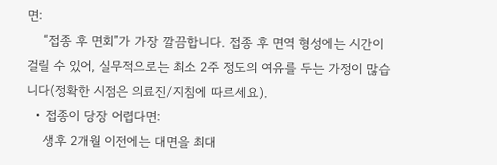면:
    “접종 후 면회”가 가장 깔끔합니다. 접종 후 면역 형성에는 시간이 걸릴 수 있어, 실무적으로는 최소 2주 정도의 여유를 두는 가정이 많습니다(정확한 시점은 의료진/지침에 따르세요).
  • 접종이 당장 어렵다면:
    생후 2개월 이전에는 대면을 최대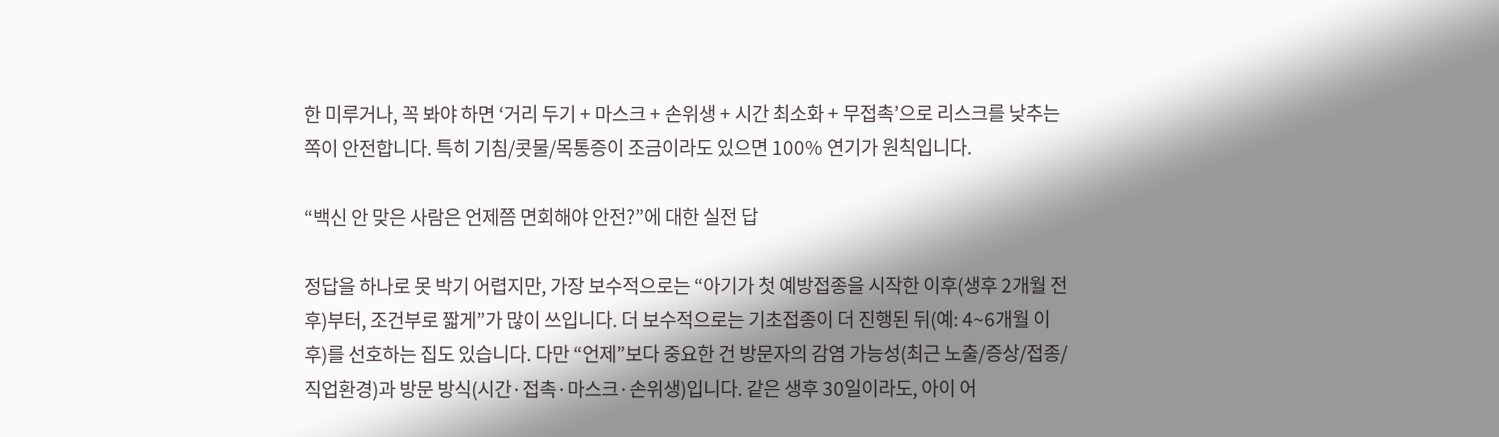한 미루거나, 꼭 봐야 하면 ‘거리 두기 + 마스크 + 손위생 + 시간 최소화 + 무접촉’으로 리스크를 낮추는 쪽이 안전합니다. 특히 기침/콧물/목통증이 조금이라도 있으면 100% 연기가 원칙입니다.

“백신 안 맞은 사람은 언제쯤 면회해야 안전?”에 대한 실전 답

정답을 하나로 못 박기 어렵지만, 가장 보수적으로는 “아기가 첫 예방접종을 시작한 이후(생후 2개월 전후)부터, 조건부로 짧게”가 많이 쓰입니다. 더 보수적으로는 기초접종이 더 진행된 뒤(예: 4~6개월 이후)를 선호하는 집도 있습니다. 다만 “언제”보다 중요한 건 방문자의 감염 가능성(최근 노출/증상/접종/직업환경)과 방문 방식(시간·접촉·마스크·손위생)입니다. 같은 생후 30일이라도, 아이 어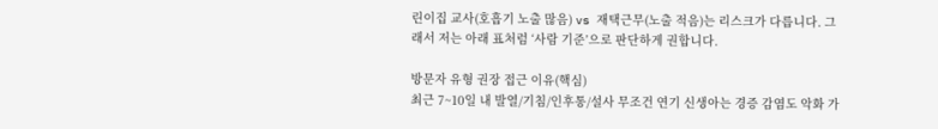린이집 교사(호흡기 노출 많음) vs 재택근무(노출 적음)는 리스크가 다릅니다. 그래서 저는 아래 표처럼 ‘사람 기준’으로 판단하게 권합니다.

방문자 유형 권장 접근 이유(핵심)
최근 7~10일 내 발열/기침/인후통/설사 무조건 연기 신생아는 경증 감염도 악화 가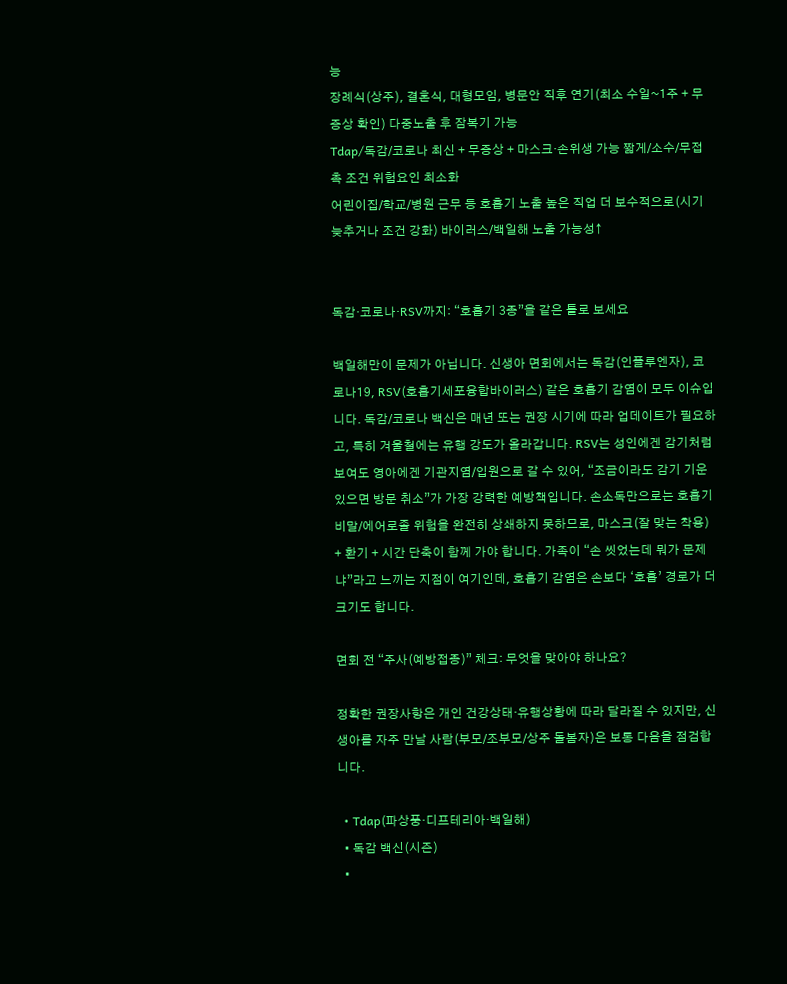능
장례식(상주), 결혼식, 대형모임, 병문안 직후 연기(최소 수일~1주 + 무증상 확인) 다중노출 후 잠복기 가능
Tdap/독감/코로나 최신 + 무증상 + 마스크·손위생 가능 짧게/소수/무접촉 조건 위험요인 최소화
어린이집/학교/병원 근무 등 호흡기 노출 높은 직업 더 보수적으로(시기 늦추거나 조건 강화) 바이러스/백일해 노출 가능성↑


독감·코로나·RSV까지: “호흡기 3종”을 같은 틀로 보세요

백일해만이 문제가 아닙니다. 신생아 면회에서는 독감(인플루엔자), 코로나19, RSV(호흡기세포융합바이러스) 같은 호흡기 감염이 모두 이슈입니다. 독감/코로나 백신은 매년 또는 권장 시기에 따라 업데이트가 필요하고, 특히 겨울철에는 유행 강도가 올라갑니다. RSV는 성인에겐 감기처럼 보여도 영아에겐 기관지염/입원으로 갈 수 있어, “조금이라도 감기 기운 있으면 방문 취소”가 가장 강력한 예방책입니다. 손소독만으로는 호흡기 비말/에어로졸 위험을 완전히 상쇄하지 못하므로, 마스크(잘 맞는 착용) + 환기 + 시간 단축이 함께 가야 합니다. 가족이 “손 씻었는데 뭐가 문제냐”라고 느끼는 지점이 여기인데, 호흡기 감염은 손보다 ‘호흡’ 경로가 더 크기도 합니다.

면회 전 “주사(예방접종)” 체크: 무엇을 맞아야 하나요?

정확한 권장사항은 개인 건강상태·유행상황에 따라 달라질 수 있지만, 신생아를 자주 만날 사람(부모/조부모/상주 돌봄자)은 보통 다음을 점검합니다.

  • Tdap(파상풍·디프테리아·백일해)
  • 독감 백신(시즌)
  •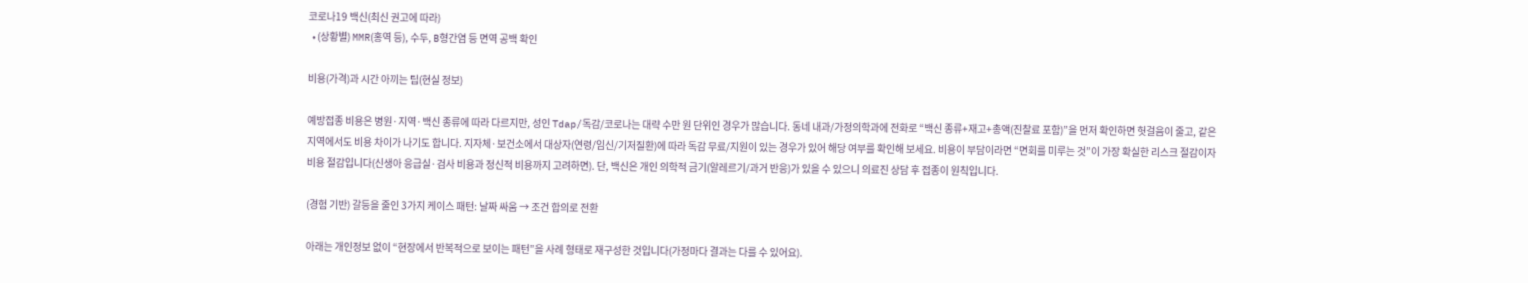코로나19 백신(최신 권고에 따라)
  • (상황별) MMR(홍역 등), 수두, B형간염 등 면역 공백 확인

비용(가격)과 시간 아끼는 팁(현실 정보)

예방접종 비용은 병원·지역·백신 종류에 따라 다르지만, 성인 Tdap/독감/코로나는 대략 수만 원 단위인 경우가 많습니다. 동네 내과/가정의학과에 전화로 “백신 종류+재고+총액(진찰료 포함)”을 먼저 확인하면 헛걸음이 줄고, 같은 지역에서도 비용 차이가 나기도 합니다. 지자체·보건소에서 대상자(연령/임신/기저질환)에 따라 독감 무료/지원이 있는 경우가 있어 해당 여부를 확인해 보세요. 비용이 부담이라면 “면회를 미루는 것”이 가장 확실한 리스크 절감이자 비용 절감입니다(신생아 응급실·검사 비용과 정신적 비용까지 고려하면). 단, 백신은 개인 의학적 금기(알레르기/과거 반응)가 있을 수 있으니 의료진 상담 후 접종이 원칙입니다.

(경험 기반) 갈등을 줄인 3가지 케이스 패턴: 날짜 싸움 → 조건 합의로 전환

아래는 개인정보 없이 “현장에서 반복적으로 보이는 패턴”을 사례 형태로 재구성한 것입니다(가정마다 결과는 다를 수 있어요).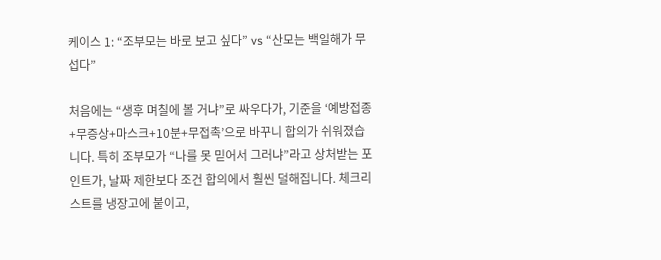케이스 1: “조부모는 바로 보고 싶다” vs “산모는 백일해가 무섭다”

처음에는 “생후 며칠에 볼 거냐”로 싸우다가, 기준을 ‘예방접종+무증상+마스크+10분+무접촉’으로 바꾸니 합의가 쉬워졌습니다. 특히 조부모가 “나를 못 믿어서 그러냐”라고 상처받는 포인트가, 날짜 제한보다 조건 합의에서 훨씬 덜해집니다. 체크리스트를 냉장고에 붙이고,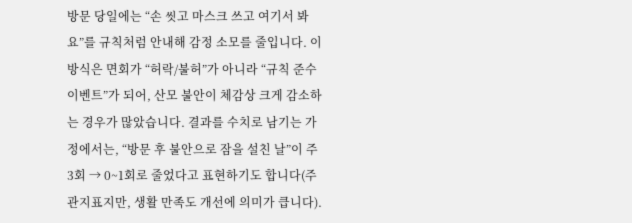방문 당일에는 “손 씻고 마스크 쓰고 여기서 봐요”를 규칙처럼 안내해 감정 소모를 줄입니다. 이 방식은 면회가 “허락/불허”가 아니라 “규칙 준수 이벤트”가 되어, 산모 불안이 체감상 크게 감소하는 경우가 많았습니다. 결과를 수치로 남기는 가정에서는, “방문 후 불안으로 잠을 설친 날”이 주 3회 → 0~1회로 줄었다고 표현하기도 합니다(주관지표지만, 생활 만족도 개선에 의미가 큽니다).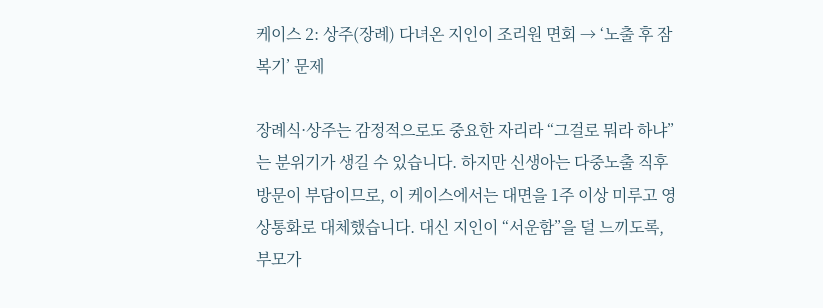케이스 2: 상주(장례) 다녀온 지인이 조리원 면회 → ‘노출 후 잠복기’ 문제

장례식·상주는 감정적으로도 중요한 자리라 “그걸로 뭐라 하냐”는 분위기가 생길 수 있습니다. 하지만 신생아는 다중노출 직후 방문이 부담이므로, 이 케이스에서는 대면을 1주 이상 미루고 영상통화로 대체했습니다. 대신 지인이 “서운함”을 덜 느끼도록, 부모가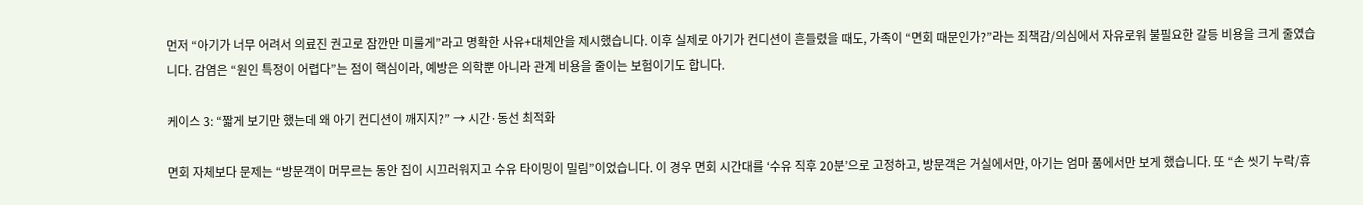먼저 “아기가 너무 어려서 의료진 권고로 잠깐만 미룰게”라고 명확한 사유+대체안을 제시했습니다. 이후 실제로 아기가 컨디션이 흔들렸을 때도, 가족이 “면회 때문인가?”라는 죄책감/의심에서 자유로워 불필요한 갈등 비용을 크게 줄였습니다. 감염은 “원인 특정이 어렵다”는 점이 핵심이라, 예방은 의학뿐 아니라 관계 비용을 줄이는 보험이기도 합니다.

케이스 3: “짧게 보기만 했는데 왜 아기 컨디션이 깨지지?” → 시간·동선 최적화

면회 자체보다 문제는 “방문객이 머무르는 동안 집이 시끄러워지고 수유 타이밍이 밀림”이었습니다. 이 경우 면회 시간대를 ‘수유 직후 20분’으로 고정하고, 방문객은 거실에서만, 아기는 엄마 품에서만 보게 했습니다. 또 “손 씻기 누락/휴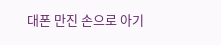대폰 만진 손으로 아기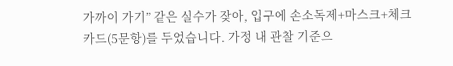가까이 가기” 같은 실수가 잦아, 입구에 손소독제+마스크+체크카드(5문항)를 두었습니다. 가정 내 관찰 기준으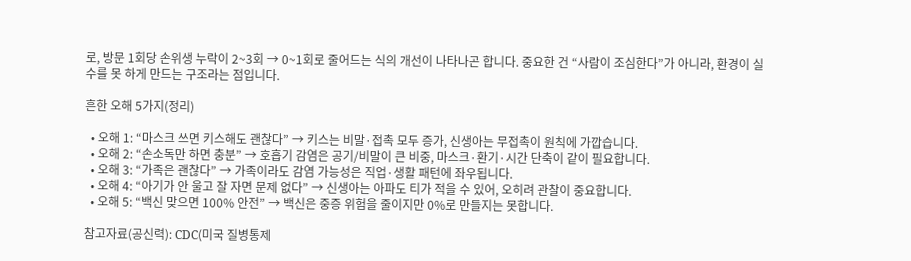로, 방문 1회당 손위생 누락이 2~3회 → 0~1회로 줄어드는 식의 개선이 나타나곤 합니다. 중요한 건 “사람이 조심한다”가 아니라, 환경이 실수를 못 하게 만드는 구조라는 점입니다.

흔한 오해 5가지(정리)

  • 오해 1: “마스크 쓰면 키스해도 괜찮다” → 키스는 비말·접촉 모두 증가, 신생아는 무접촉이 원칙에 가깝습니다.
  • 오해 2: “손소독만 하면 충분” → 호흡기 감염은 공기/비말이 큰 비중, 마스크·환기·시간 단축이 같이 필요합니다.
  • 오해 3: “가족은 괜찮다” → 가족이라도 감염 가능성은 직업·생활 패턴에 좌우됩니다.
  • 오해 4: “아기가 안 울고 잘 자면 문제 없다” → 신생아는 아파도 티가 적을 수 있어, 오히려 관찰이 중요합니다.
  • 오해 5: “백신 맞으면 100% 안전” → 백신은 중증 위험을 줄이지만 0%로 만들지는 못합니다.

참고자료(공신력): CDC(미국 질병통제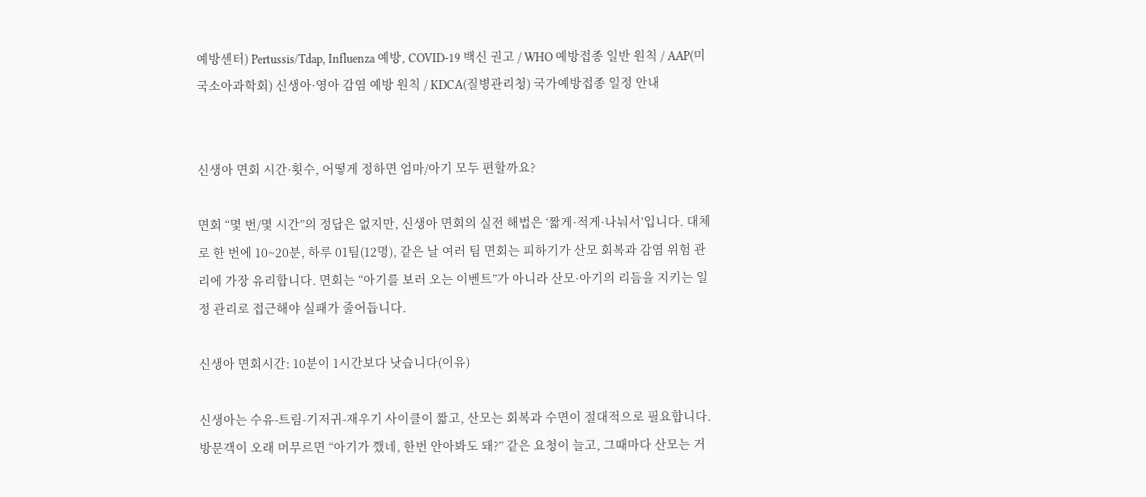예방센터) Pertussis/Tdap, Influenza 예방, COVID-19 백신 권고 / WHO 예방접종 일반 원칙 / AAP(미국소아과학회) 신생아·영아 감염 예방 원칙 / KDCA(질병관리청) 국가예방접종 일정 안내


신생아 면회 시간·횟수, 어떻게 정하면 엄마/아기 모두 편할까요?

면회 “몇 번/몇 시간”의 정답은 없지만, 신생아 면회의 실전 해법은 ‘짧게·적게·나눠서’입니다. 대체로 한 번에 10~20분, 하루 01팀(12명), 같은 날 여러 팀 면회는 피하기가 산모 회복과 감염 위험 관리에 가장 유리합니다. 면회는 “아기를 보러 오는 이벤트”가 아니라 산모·아기의 리듬을 지키는 일정 관리로 접근해야 실패가 줄어듭니다.

신생아 면회시간: 10분이 1시간보다 낫습니다(이유)

신생아는 수유-트림-기저귀-재우기 사이클이 짧고, 산모는 회복과 수면이 절대적으로 필요합니다. 방문객이 오래 머무르면 “아기가 깼네, 한번 안아봐도 돼?” 같은 요청이 늘고, 그때마다 산모는 거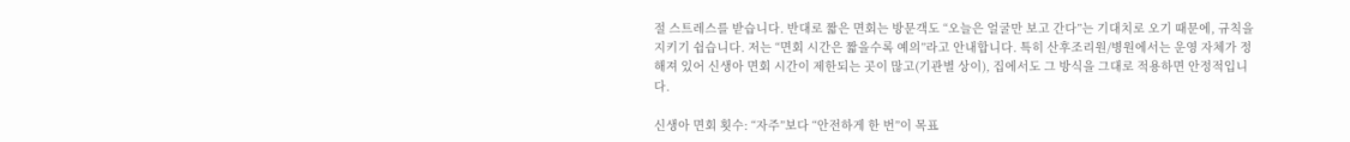절 스트레스를 받습니다. 반대로 짧은 면회는 방문객도 “오늘은 얼굴만 보고 간다”는 기대치로 오기 때문에, 규칙을 지키기 쉽습니다. 저는 “면회 시간은 짧을수록 예의”라고 안내합니다. 특히 산후조리원/병원에서는 운영 자체가 정해져 있어 신생아 면회 시간이 제한되는 곳이 많고(기관별 상이), 집에서도 그 방식을 그대로 적용하면 안정적입니다.

신생아 면회 횟수: “자주”보다 “안전하게 한 번”이 목표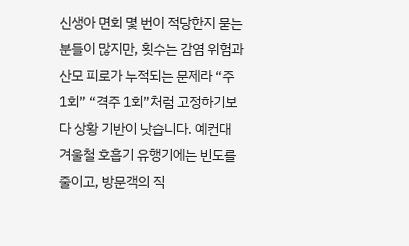신생아 면회 몇 번이 적당한지 묻는 분들이 많지만, 횟수는 감염 위험과 산모 피로가 누적되는 문제라 “주 1회” “격주 1회”처럼 고정하기보다 상황 기반이 낫습니다. 예컨대 겨울철 호흡기 유행기에는 빈도를 줄이고, 방문객의 직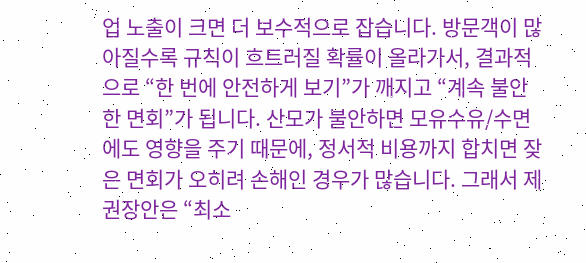업 노출이 크면 더 보수적으로 잡습니다. 방문객이 많아질수록 규칙이 흐트러질 확률이 올라가서, 결과적으로 “한 번에 안전하게 보기”가 깨지고 “계속 불안한 면회”가 됩니다. 산모가 불안하면 모유수유/수면에도 영향을 주기 때문에, 정서적 비용까지 합치면 잦은 면회가 오히려 손해인 경우가 많습니다. 그래서 제 권장안은 “최소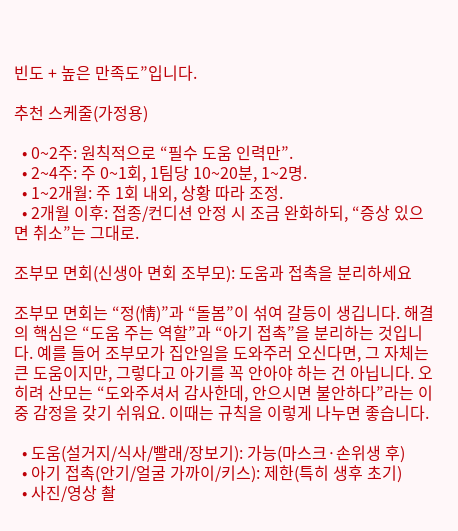빈도 + 높은 만족도”입니다.

추천 스케줄(가정용)

  • 0~2주: 원칙적으로 “필수 도움 인력만”.
  • 2~4주: 주 0~1회, 1팀당 10~20분, 1~2명.
  • 1~2개월: 주 1회 내외, 상황 따라 조정.
  • 2개월 이후: 접종/컨디션 안정 시 조금 완화하되, “증상 있으면 취소”는 그대로.

조부모 면회(신생아 면회 조부모): 도움과 접촉을 분리하세요

조부모 면회는 “정(情)”과 “돌봄”이 섞여 갈등이 생깁니다. 해결의 핵심은 “도움 주는 역할”과 “아기 접촉”을 분리하는 것입니다. 예를 들어 조부모가 집안일을 도와주러 오신다면, 그 자체는 큰 도움이지만, 그렇다고 아기를 꼭 안아야 하는 건 아닙니다. 오히려 산모는 “도와주셔서 감사한데, 안으시면 불안하다”라는 이중 감정을 갖기 쉬워요. 이때는 규칙을 이렇게 나누면 좋습니다.

  • 도움(설거지/식사/빨래/장보기): 가능(마스크·손위생 후)
  • 아기 접촉(안기/얼굴 가까이/키스): 제한(특히 생후 초기)
  • 사진/영상 촬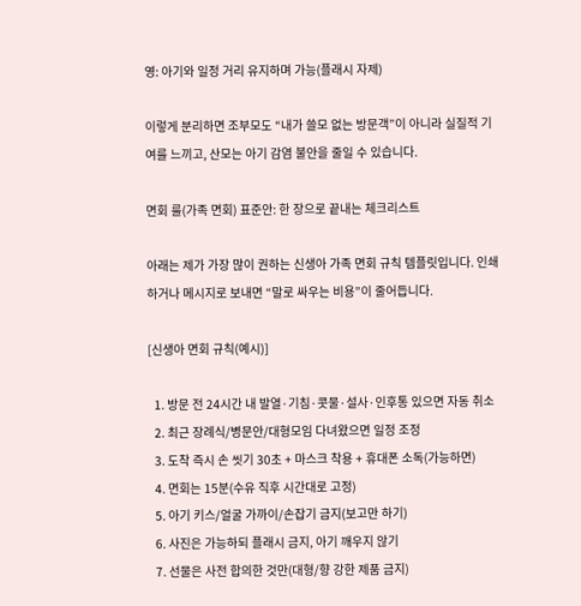영: 아기와 일정 거리 유지하며 가능(플래시 자제)

이렇게 분리하면 조부모도 “내가 쓸모 없는 방문객”이 아니라 실질적 기여를 느끼고, 산모는 아기 감염 불안을 줄일 수 있습니다.

면회 룰(가족 면회) 표준안: 한 장으로 끝내는 체크리스트

아래는 제가 가장 많이 권하는 신생아 가족 면회 규칙 템플릿입니다. 인쇄하거나 메시지로 보내면 “말로 싸우는 비용”이 줄어듭니다.

[신생아 면회 규칙(예시)]

  1. 방문 전 24시간 내 발열·기침·콧물·설사·인후통 있으면 자동 취소
  2. 최근 장례식/병문안/대형모임 다녀왔으면 일정 조정
  3. 도착 즉시 손 씻기 30초 + 마스크 착용 + 휴대폰 소독(가능하면)
  4. 면회는 15분(수유 직후 시간대로 고정)
  5. 아기 키스/얼굴 가까이/손잡기 금지(보고만 하기)
  6. 사진은 가능하되 플래시 금지, 아기 깨우지 않기
  7. 선물은 사전 합의한 것만(대형/향 강한 제품 금지)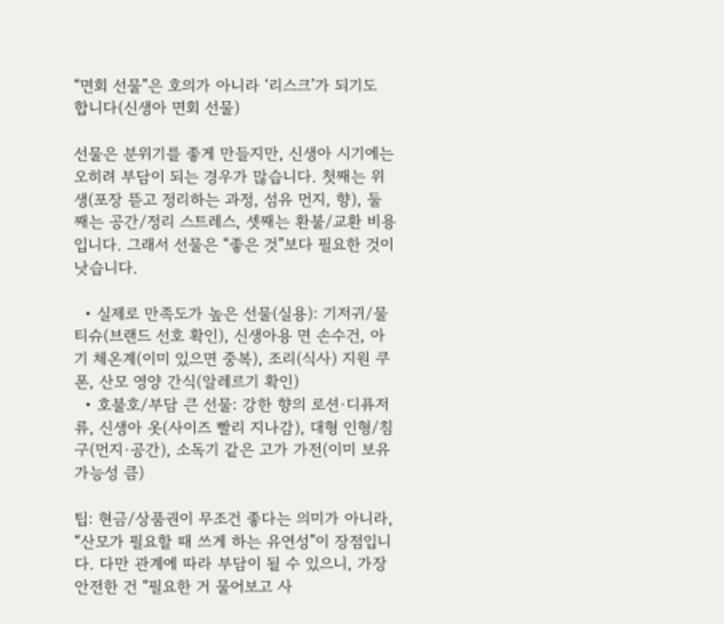“면회 선물”은 호의가 아니라 ‘리스크’가 되기도 합니다(신생아 면회 선물)

선물은 분위기를 좋게 만들지만, 신생아 시기에는 오히려 부담이 되는 경우가 많습니다. 첫째는 위생(포장 뜯고 정리하는 과정, 섬유 먼지, 향), 둘째는 공간/정리 스트레스, 셋째는 환불/교환 비용입니다. 그래서 선물은 “좋은 것”보다 필요한 것이 낫습니다.

  • 실제로 만족도가 높은 선물(실용): 기저귀/물티슈(브랜드 선호 확인), 신생아용 면 손수건, 아기 체온계(이미 있으면 중복), 조리(식사) 지원 쿠폰, 산모 영양 간식(알레르기 확인)
  • 호불호/부담 큰 선물: 강한 향의 로션·디퓨저류, 신생아 옷(사이즈 빨리 지나감), 대형 인형/침구(먼지·공간), 소독기 같은 고가 가전(이미 보유 가능성 큼)

팁: 현금/상품권이 무조건 좋다는 의미가 아니라, “산모가 필요할 때 쓰게 하는 유연성”이 장점입니다. 다만 관계에 따라 부담이 될 수 있으니, 가장 안전한 건 “필요한 거 물어보고 사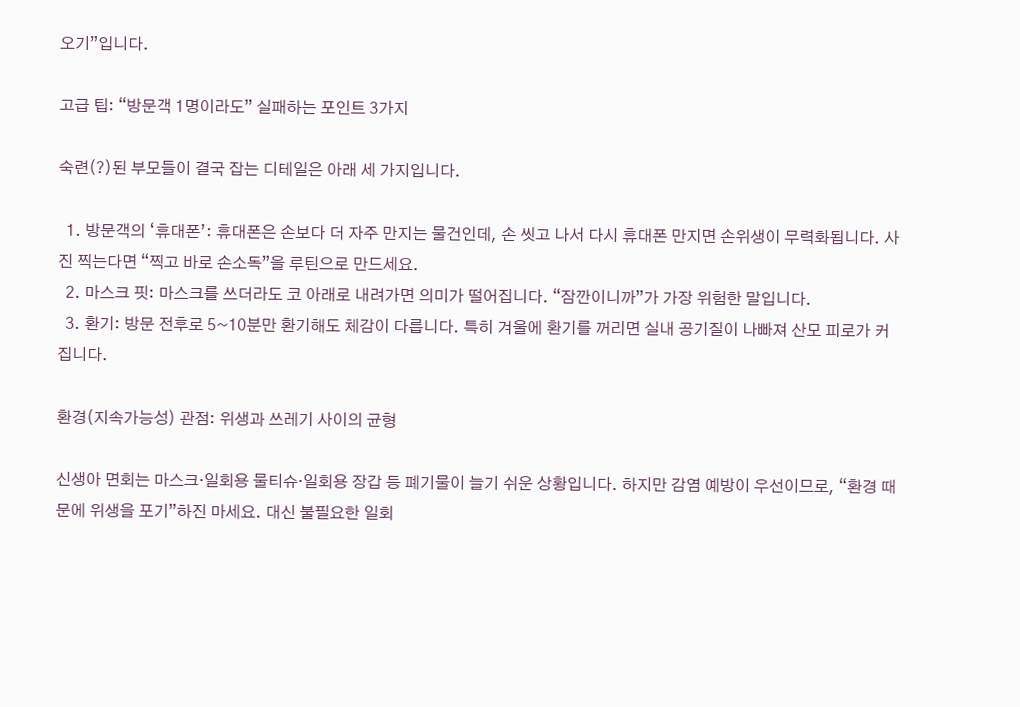오기”입니다.

고급 팁: “방문객 1명이라도” 실패하는 포인트 3가지

숙련(?)된 부모들이 결국 잡는 디테일은 아래 세 가지입니다.

  1. 방문객의 ‘휴대폰’: 휴대폰은 손보다 더 자주 만지는 물건인데, 손 씻고 나서 다시 휴대폰 만지면 손위생이 무력화됩니다. 사진 찍는다면 “찍고 바로 손소독”을 루틴으로 만드세요.
  2. 마스크 핏: 마스크를 쓰더라도 코 아래로 내려가면 의미가 떨어집니다. “잠깐이니까”가 가장 위험한 말입니다.
  3. 환기: 방문 전후로 5~10분만 환기해도 체감이 다릅니다. 특히 겨울에 환기를 꺼리면 실내 공기질이 나빠져 산모 피로가 커집니다.

환경(지속가능성) 관점: 위생과 쓰레기 사이의 균형

신생아 면회는 마스크·일회용 물티슈·일회용 장갑 등 폐기물이 늘기 쉬운 상황입니다. 하지만 감염 예방이 우선이므로, “환경 때문에 위생을 포기”하진 마세요. 대신 불필요한 일회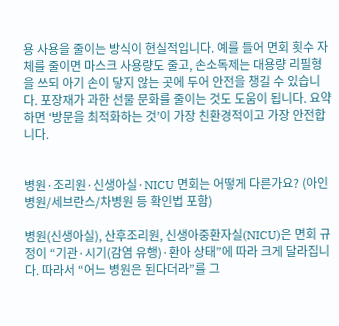용 사용을 줄이는 방식이 현실적입니다. 예를 들어 면회 횟수 자체를 줄이면 마스크 사용량도 줄고, 손소독제는 대용량 리필형을 쓰되 아기 손이 닿지 않는 곳에 두어 안전을 챙길 수 있습니다. 포장재가 과한 선물 문화를 줄이는 것도 도움이 됩니다. 요약하면 ‘방문을 최적화하는 것’이 가장 친환경적이고 가장 안전합니다.


병원·조리원·신생아실·NICU 면회는 어떻게 다른가요? (아인병원/세브란스/차병원 등 확인법 포함)

병원(신생아실), 산후조리원, 신생아중환자실(NICU)은 면회 규정이 “기관·시기(감염 유행)·환아 상태”에 따라 크게 달라집니다. 따라서 “어느 병원은 된다더라”를 그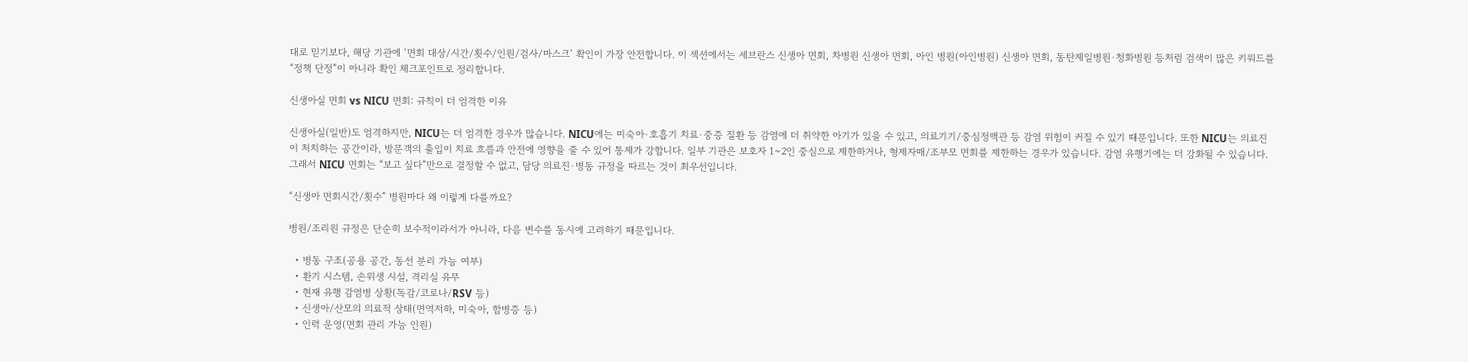대로 믿기보다, 해당 기관에 ‘면회 대상/시간/횟수/인원/검사/마스크’ 확인이 가장 안전합니다. 이 섹션에서는 세브란스 신생아 면회, 차병원 신생아 면회, 아인 병원(아인병원) 신생아 면회, 동탄제일병원·청화병원 등처럼 검색이 많은 키워드를 “정책 단정”이 아니라 확인 체크포인트로 정리합니다.

신생아실 면회 vs NICU 면회: 규칙이 더 엄격한 이유

신생아실(일반)도 엄격하지만, NICU는 더 엄격한 경우가 많습니다. NICU에는 미숙아·호흡기 치료·중증 질환 등 감염에 더 취약한 아기가 있을 수 있고, 의료기기/중심정맥관 등 감염 위험이 커질 수 있기 때문입니다. 또한 NICU는 의료진이 처치하는 공간이라, 방문객의 출입이 치료 흐름과 안전에 영향을 줄 수 있어 통제가 강합니다. 일부 기관은 보호자 1~2인 중심으로 제한하거나, 형제자매/조부모 면회를 제한하는 경우가 있습니다. 감염 유행기에는 더 강화될 수 있습니다. 그래서 NICU 면회는 “보고 싶다”만으로 결정할 수 없고, 담당 의료진·병동 규정을 따르는 것이 최우선입니다.

“신생아 면회시간/횟수” 병원마다 왜 이렇게 다를까요?

병원/조리원 규정은 단순히 보수적이라서가 아니라, 다음 변수를 동시에 고려하기 때문입니다.

  • 병동 구조(공용 공간, 동선 분리 가능 여부)
  • 환기 시스템, 손위생 시설, 격리실 유무
  • 현재 유행 감염병 상황(독감/코로나/RSV 등)
  • 신생아/산모의 의료적 상태(면역저하, 미숙아, 합병증 등)
  • 인력 운영(면회 관리 가능 인원)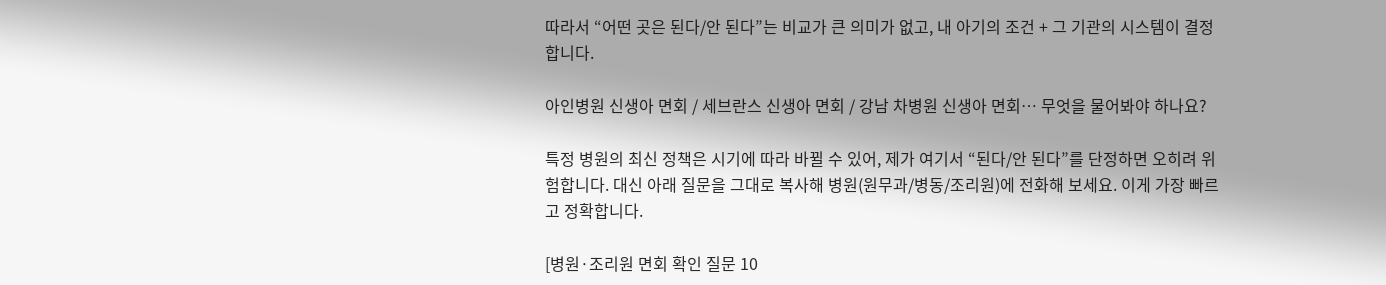따라서 “어떤 곳은 된다/안 된다”는 비교가 큰 의미가 없고, 내 아기의 조건 + 그 기관의 시스템이 결정합니다.

아인병원 신생아 면회 / 세브란스 신생아 면회 / 강남 차병원 신생아 면회… 무엇을 물어봐야 하나요?

특정 병원의 최신 정책은 시기에 따라 바뀔 수 있어, 제가 여기서 “된다/안 된다”를 단정하면 오히려 위험합니다. 대신 아래 질문을 그대로 복사해 병원(원무과/병동/조리원)에 전화해 보세요. 이게 가장 빠르고 정확합니다.

[병원·조리원 면회 확인 질문 10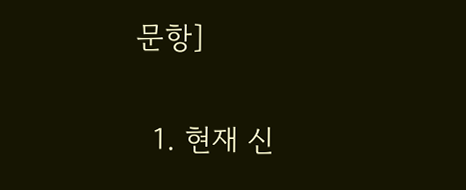문항]

  1. 현재 신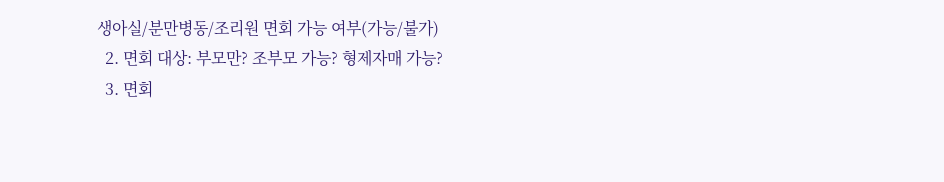생아실/분만병동/조리원 면회 가능 여부(가능/불가)
  2. 면회 대상: 부모만? 조부모 가능? 형제자매 가능?
  3. 면회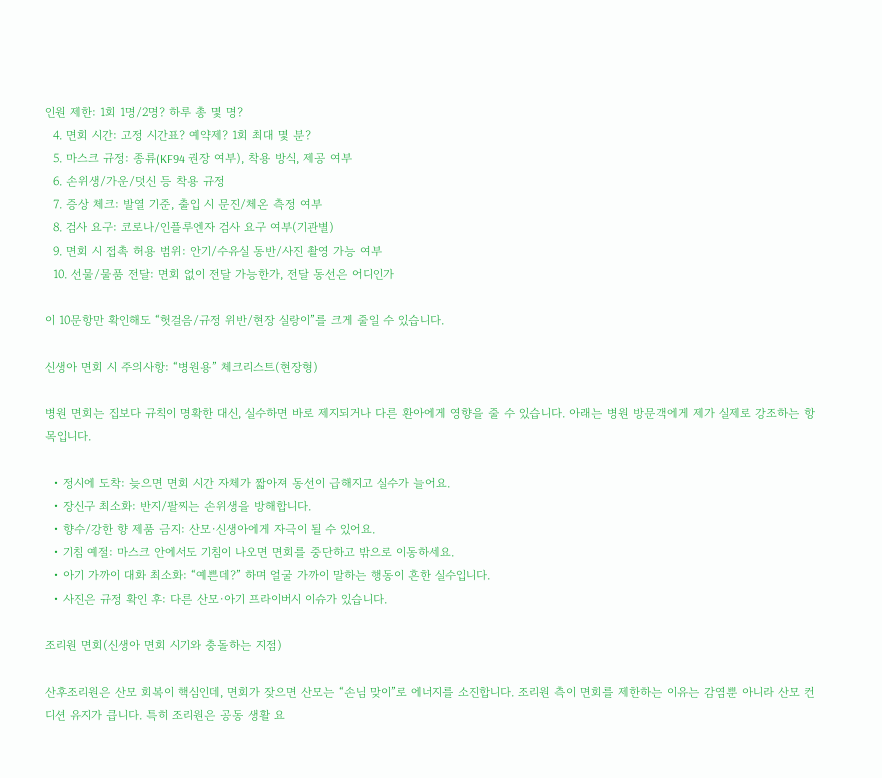인원 제한: 1회 1명/2명? 하루 총 몇 명?
  4. 면회 시간: 고정 시간표? 예약제? 1회 최대 몇 분?
  5. 마스크 규정: 종류(KF94 권장 여부), 착용 방식, 제공 여부
  6. 손위생/가운/덧신 등 착용 규정
  7. 증상 체크: 발열 기준, 출입 시 문진/체온 측정 여부
  8. 검사 요구: 코로나/인플루엔자 검사 요구 여부(기관별)
  9. 면회 시 접촉 허용 범위: 안기/수유실 동반/사진 촬영 가능 여부
  10. 선물/물품 전달: 면회 없이 전달 가능한가, 전달 동선은 어디인가

이 10문항만 확인해도 “헛걸음/규정 위반/현장 실랑이”를 크게 줄일 수 있습니다.

신생아 면회 시 주의사항: “병원용” 체크리스트(현장형)

병원 면회는 집보다 규칙이 명확한 대신, 실수하면 바로 제지되거나 다른 환아에게 영향을 줄 수 있습니다. 아래는 병원 방문객에게 제가 실제로 강조하는 항목입니다.

  • 정시에 도착: 늦으면 면회 시간 자체가 짧아져 동선이 급해지고 실수가 늘어요.
  • 장신구 최소화: 반지/팔찌는 손위생을 방해합니다.
  • 향수/강한 향 제품 금지: 산모·신생아에게 자극이 될 수 있어요.
  • 기침 예절: 마스크 안에서도 기침이 나오면 면회를 중단하고 밖으로 이동하세요.
  • 아기 가까이 대화 최소화: “예쁜데?” 하며 얼굴 가까이 말하는 행동이 흔한 실수입니다.
  • 사진은 규정 확인 후: 다른 산모·아기 프라이버시 이슈가 있습니다.

조리원 면회(신생아 면회 시기와 충돌하는 지점)

산후조리원은 산모 회복이 핵심인데, 면회가 잦으면 산모는 “손님 맞이”로 에너지를 소진합니다. 조리원 측이 면회를 제한하는 이유는 감염뿐 아니라 산모 컨디션 유지가 큽니다. 특히 조리원은 공동 생활 요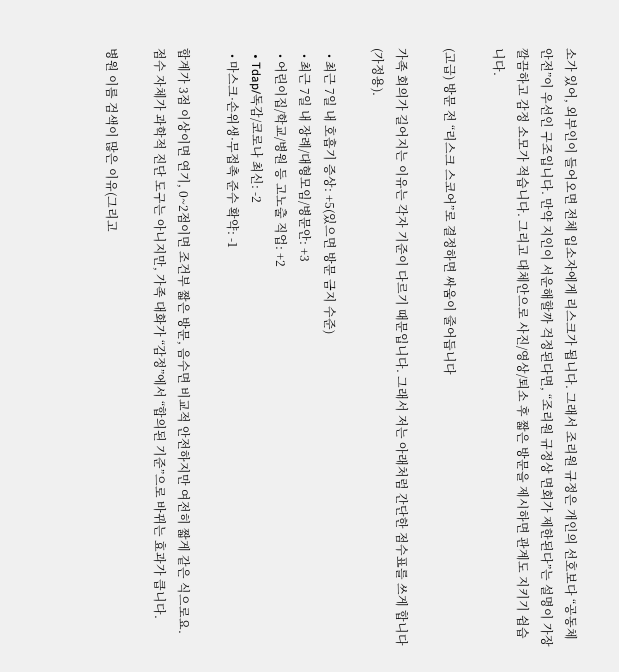소가 있어, 외부인이 들어오면 전체 입소자에게 리스크가 됩니다. 그래서 조리원 규정은 개인의 선호보다 “공동체 안전”이 우선인 구조입니다. 만약 지인이 서운해할까 걱정된다면, “조리원 규정상 면회가 제한된다”는 설명이 가장 깔끔하고 감정 소모가 적습니다. 그리고 대체안으로 사진/영상/퇴소 후 짧은 방문을 제시하면 관계도 지키기 쉽습니다.

(고급) 방문 전 “리스크 스코어”로 결정하면 싸움이 줄어듭니다

가족 회의가 길어지는 이유는 각자 기준이 다르기 때문입니다. 그래서 저는 아래처럼 간단한 점수표를 쓰게 합니다(가정용).

  • 최근 7일 내 호흡기 증상: +5(있으면 방문 금지 수준)
  • 최근 7일 내 장례/대형모임/병문안: +3
  • 어린이집/학교/병원 등 고노출 직업: +2
  • Tdap/독감/코로나 최신: -2
  • 마스크·손위생·무접촉 준수 확약: -1

합계가 3점 이상이면 연기, 0~2점이면 조건부 짧은 방문, 음수면 비교적 안전하지만 여전히 짧게 같은 식으로요. 점수 자체가 과학적 진단 도구는 아니지만, 가족 대화가 “감정”에서 “합의된 기준”으로 바뀌는 효과가 큽니다.

병원 이름 검색이 많은 이유(그리고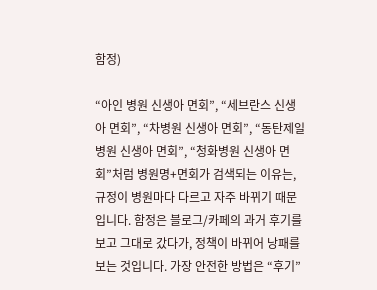함정)

“아인 병원 신생아 면회”, “세브란스 신생아 면회”, “차병원 신생아 면회”, “동탄제일병원 신생아 면회”, “청화병원 신생아 면회”처럼 병원명+면회가 검색되는 이유는, 규정이 병원마다 다르고 자주 바뀌기 때문입니다. 함정은 블로그/카페의 과거 후기를 보고 그대로 갔다가, 정책이 바뀌어 낭패를 보는 것입니다. 가장 안전한 방법은 “후기”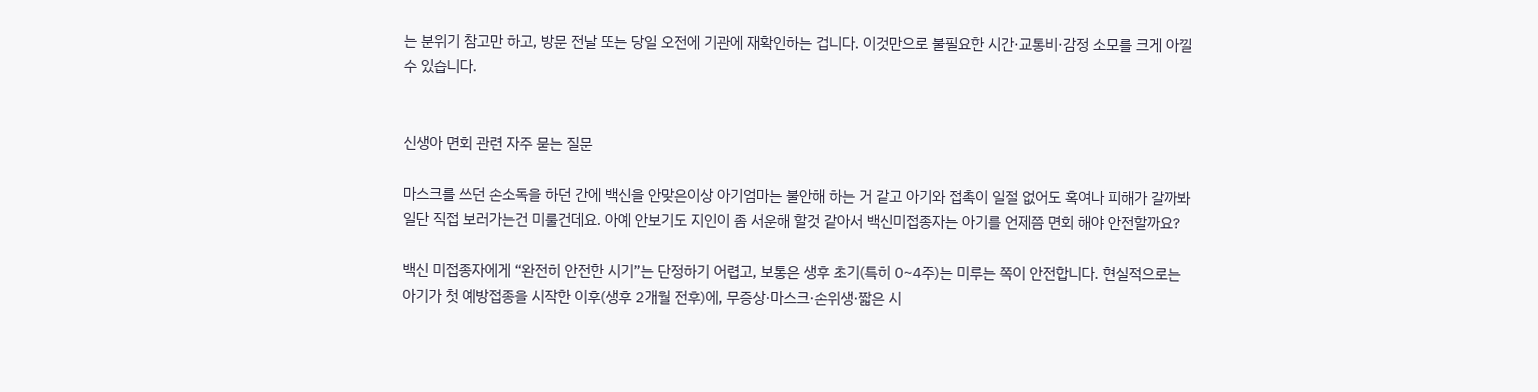는 분위기 참고만 하고, 방문 전날 또는 당일 오전에 기관에 재확인하는 겁니다. 이것만으로 불필요한 시간·교통비·감정 소모를 크게 아낄 수 있습니다.


신생아 면회 관련 자주 묻는 질문

마스크를 쓰던 손소독을 하던 간에 백신을 안맞은이상 아기엄마는 불안해 하는 거 같고 아기와 접촉이 일절 없어도 혹여나 피해가 갈까봐 일단 직접 보러가는건 미룰건데요. 아예 안보기도 지인이 좀 서운해 할것 같아서 백신미접종자는 아기를 언제쯤 면회 해야 안전할까요?

백신 미접종자에게 “완전히 안전한 시기”는 단정하기 어렵고, 보통은 생후 초기(특히 0~4주)는 미루는 쪽이 안전합니다. 현실적으로는 아기가 첫 예방접종을 시작한 이후(생후 2개월 전후)에, 무증상·마스크·손위생·짧은 시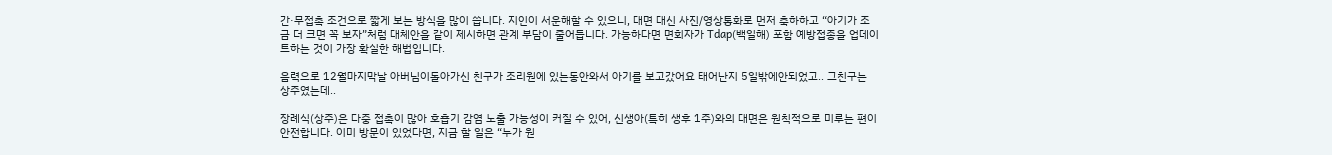간·무접촉 조건으로 짧게 보는 방식을 많이 씁니다. 지인이 서운해할 수 있으니, 대면 대신 사진/영상통화로 먼저 축하하고 “아기가 조금 더 크면 꼭 보자”처럼 대체안을 같이 제시하면 관계 부담이 줄어듭니다. 가능하다면 면회자가 Tdap(백일해) 포함 예방접종을 업데이트하는 것이 가장 확실한 해법입니다.

음력으로 12월마지막날 아버님이돌아가신 친구가 조리원에 있는동안와서 아기를 보고갔어요 태어난지 5일밖에안되었고.. 그친구는 상주였는데..

장례식(상주)은 다중 접촉이 많아 호흡기 감염 노출 가능성이 커질 수 있어, 신생아(특히 생후 1주)와의 대면은 원칙적으로 미루는 편이 안전합니다. 이미 방문이 있었다면, 지금 할 일은 “누가 원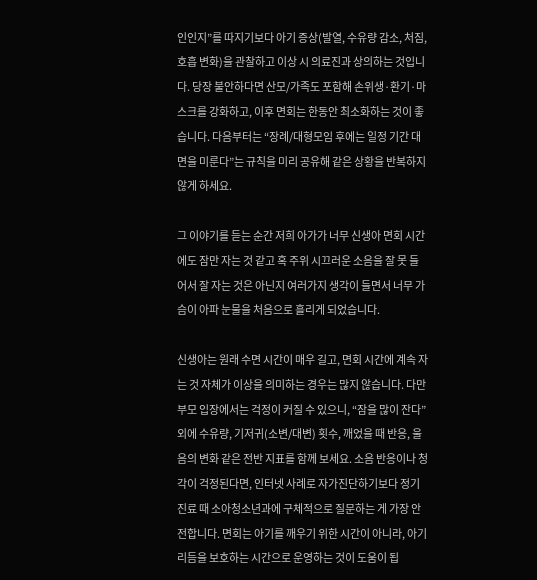인인지”를 따지기보다 아기 증상(발열, 수유량 감소, 처짐, 호흡 변화)을 관찰하고 이상 시 의료진과 상의하는 것입니다. 당장 불안하다면 산모/가족도 포함해 손위생·환기·마스크를 강화하고, 이후 면회는 한동안 최소화하는 것이 좋습니다. 다음부터는 “장례/대형모임 후에는 일정 기간 대면을 미룬다”는 규칙을 미리 공유해 같은 상황을 반복하지 않게 하세요.

그 이야기를 듣는 순간 저희 아가가 너무 신생아 면회 시간에도 잠만 자는 것 같고 혹 주위 시끄러운 소음을 잘 못 들어서 잘 자는 것은 아닌지 여러가지 생각이 들면서 너무 가슴이 아파 눈물을 처음으로 흘리게 되었습니다.

신생아는 원래 수면 시간이 매우 길고, 면회 시간에 계속 자는 것 자체가 이상을 의미하는 경우는 많지 않습니다. 다만 부모 입장에서는 걱정이 커질 수 있으니, “잠을 많이 잔다” 외에 수유량, 기저귀(소변/대변) 횟수, 깨었을 때 반응, 울음의 변화 같은 전반 지표를 함께 보세요. 소음 반응이나 청각이 걱정된다면, 인터넷 사례로 자가진단하기보다 정기 진료 때 소아청소년과에 구체적으로 질문하는 게 가장 안전합니다. 면회는 아기를 깨우기 위한 시간이 아니라, 아기 리듬을 보호하는 시간으로 운영하는 것이 도움이 됩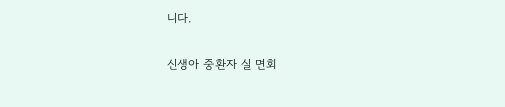니다.

신생아 중환자 실 면회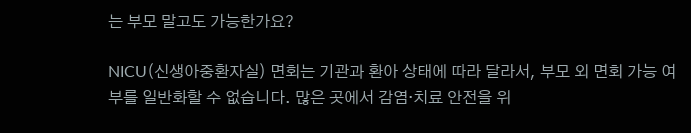는 부모 말고도 가능한가요?

NICU(신생아중환자실) 면회는 기관과 환아 상태에 따라 달라서, 부모 외 면회 가능 여부를 일반화할 수 없습니다. 많은 곳에서 감염·치료 안전을 위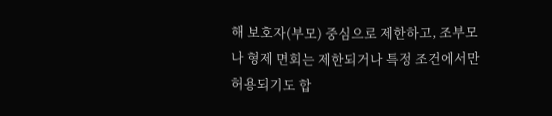해 보호자(부모) 중심으로 제한하고, 조부모나 형제 면회는 제한되거나 특정 조건에서만 허용되기도 합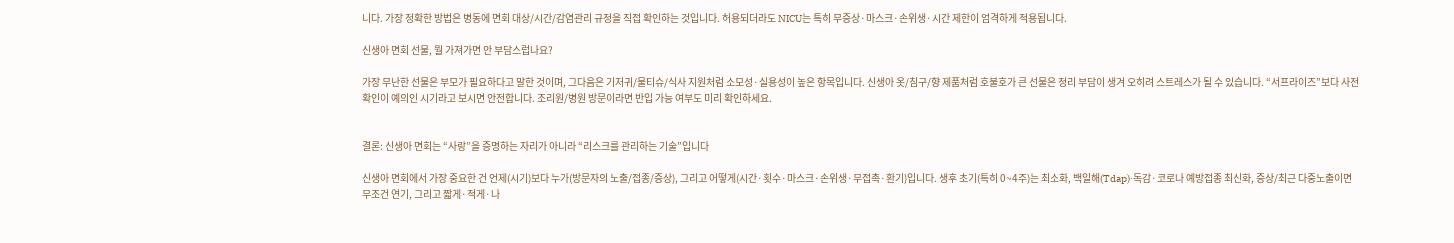니다. 가장 정확한 방법은 병동에 면회 대상/시간/감염관리 규정을 직접 확인하는 것입니다. 허용되더라도 NICU는 특히 무증상·마스크·손위생·시간 제한이 엄격하게 적용됩니다.

신생아 면회 선물, 뭘 가져가면 안 부담스럽나요?

가장 무난한 선물은 부모가 필요하다고 말한 것이며, 그다음은 기저귀/물티슈/식사 지원처럼 소모성·실용성이 높은 항목입니다. 신생아 옷/침구/향 제품처럼 호불호가 큰 선물은 정리 부담이 생겨 오히려 스트레스가 될 수 있습니다. “서프라이즈”보다 사전 확인이 예의인 시기라고 보시면 안전합니다. 조리원/병원 방문이라면 반입 가능 여부도 미리 확인하세요.


결론: 신생아 면회는 “사랑”을 증명하는 자리가 아니라 “리스크를 관리하는 기술”입니다

신생아 면회에서 가장 중요한 건 언제(시기)보다 누가(방문자의 노출/접종/증상), 그리고 어떻게(시간·횟수·마스크·손위생·무접촉·환기)입니다. 생후 초기(특히 0~4주)는 최소화, 백일해(Tdap)·독감·코로나 예방접종 최신화, 증상/최근 다중노출이면 무조건 연기, 그리고 짧게·적게·나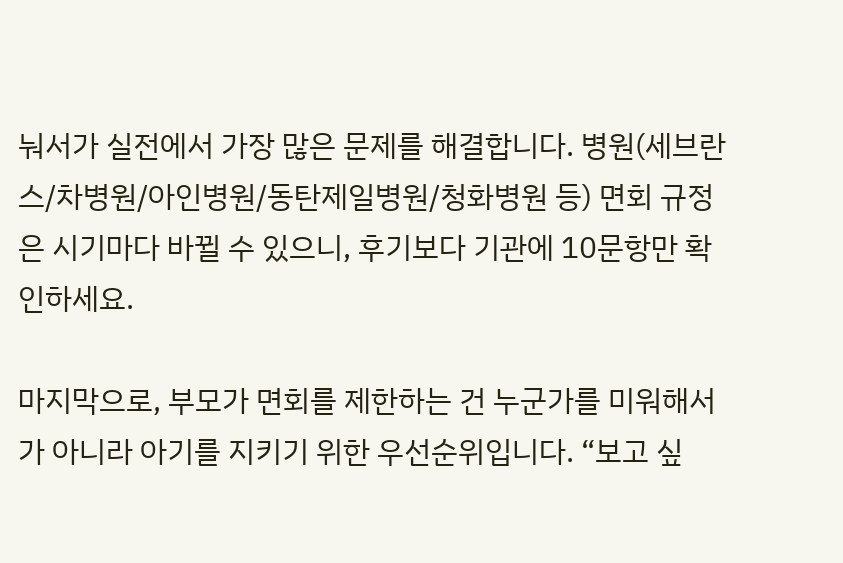눠서가 실전에서 가장 많은 문제를 해결합니다. 병원(세브란스/차병원/아인병원/동탄제일병원/청화병원 등) 면회 규정은 시기마다 바뀔 수 있으니, 후기보다 기관에 10문항만 확인하세요.

마지막으로, 부모가 면회를 제한하는 건 누군가를 미워해서가 아니라 아기를 지키기 위한 우선순위입니다. “보고 싶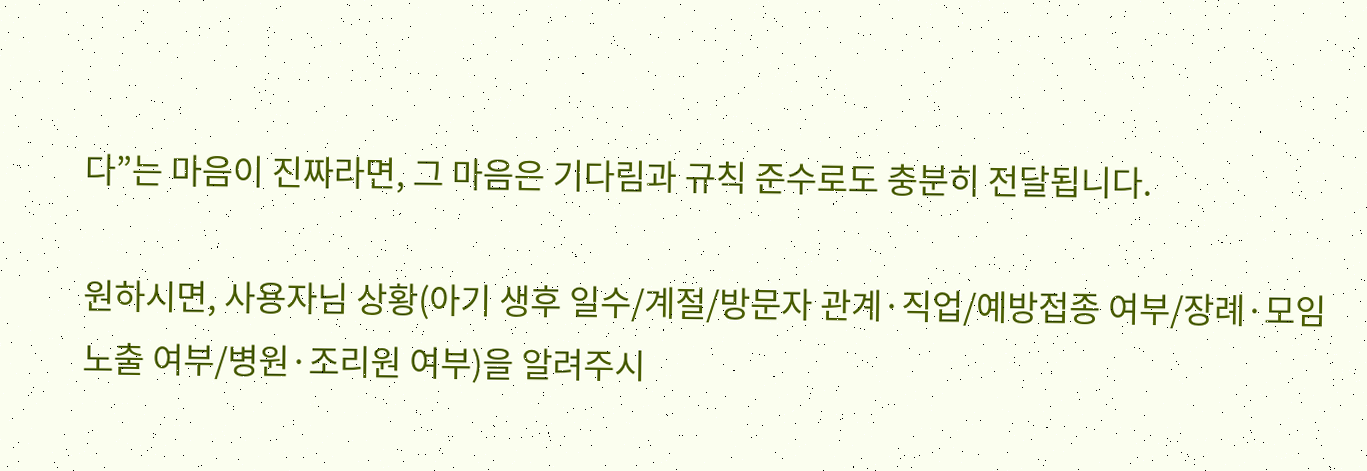다”는 마음이 진짜라면, 그 마음은 기다림과 규칙 준수로도 충분히 전달됩니다.

원하시면, 사용자님 상황(아기 생후 일수/계절/방문자 관계·직업/예방접종 여부/장례·모임 노출 여부/병원·조리원 여부)을 알려주시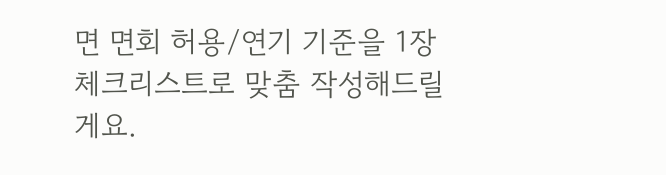면 면회 허용/연기 기준을 1장 체크리스트로 맞춤 작성해드릴게요.